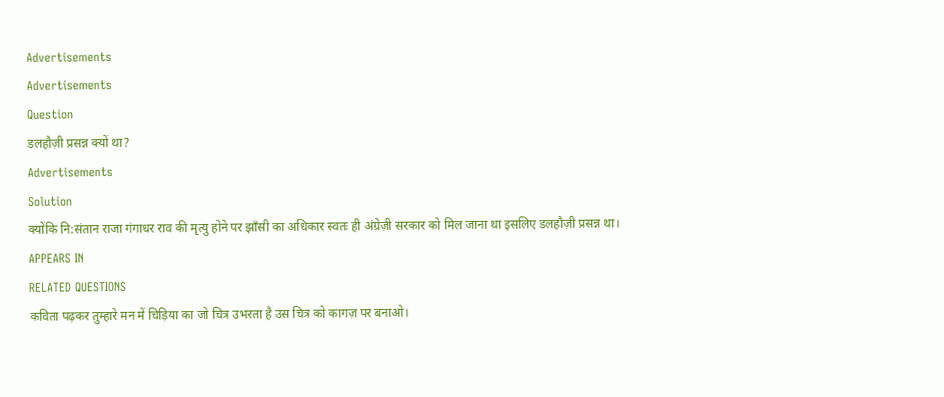Advertisements
Advertisements
Question
डलहौज़ी प्रसन्न क्यों था?
Advertisements
Solution
क्योंकि नि:संतान राजा गंगाधर राव की मृत्यु होने पर झाँसी का अधिकार स्वतः ही अंग्रेज़ी सरकार को मिल जाना था इसलिए डलहौज़ी प्रसन्न था।
APPEARS IN
RELATED QUESTIONS
कविता पढ़कर तुम्हारे मन में चिड़िया का जो चित्र उभरता है उस चित्र को कागज़ पर बनाओ।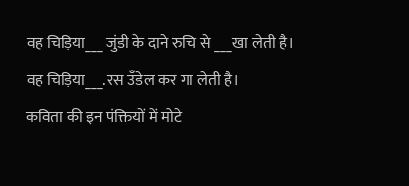वह चिड़िया___ जुंडी के दाने रुचि से ___खा लेती है।
वह चिड़िया___.रस उँडेल कर गा लेती है।
कविता की इन पंक्तियों में मोटे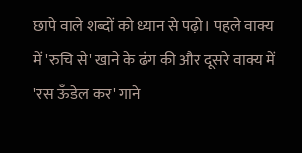छापे वाले शब्दों को ध्यान से पढ़ो। पहले वाक्य में 'रुचि से' खाने के ढंग की और दूसरे वाक्य में 'रस ऊँडेल कर' गाने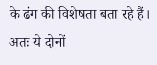के ढंग की विशेषता बता रहे हैं। अतः ये दोनों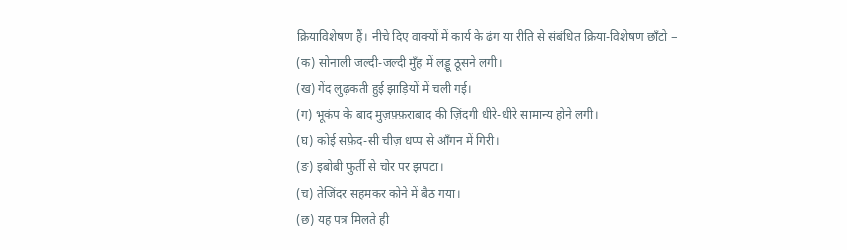क्रियाविशेषण हैं। नीचे दिए वाक्यों में कार्य के ढंग या रीति से संबंधित क्रिया-विशेषण छाँटो −
(क) सोनाली जल्दी-जल्दी मुँह में लड्डू ठूसने लगी।
(ख) गेंद लुढ़कती हुई झाड़ियों में चली गई।
(ग) भूकंप के बाद मुज़फ़्फ़राबाद की ज़िंदगी धीरे-धीरे सामान्य होने लगी।
(घ) कोई सफ़ेद-सी चीज़ धप्प से आँगन में गिरी।
(ङ) इबोबी फुर्ती से चोर पर झपटा।
(च) तेजिंदर सहमकर कोने में बैठ गया।
(छ) यह पत्र मिलते ही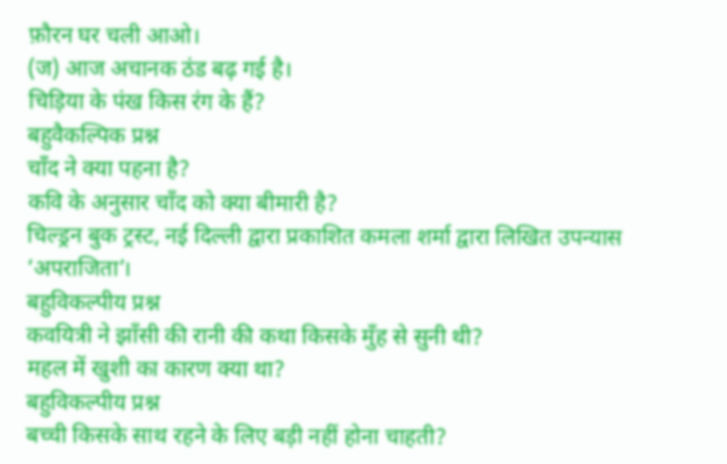फ़ौरन घर चली आओ।
(ज) आज अचानक ठंड बढ़ गई है।
चिड़िया के पंख किस रंग के हैं?
बहुवैकल्पिक प्रश्न
चाँद ने क्या पहना है?
कवि के अनुसार चाँद को क्या बीमारी है?
चिल्ड्रन बुक ट्रस्ट, नई दिल्ली द्वारा प्रकाशित कमला शर्मा द्वारा लिखित उपन्यास ‘अपराजिता’।
बहुविकल्पीय प्रश्न
कवयित्री ने झाँसी की रानी की कथा किसके मुँह से सुनी थी?
महल में खुशी का कारण क्या था?
बहुविकल्पीय प्रश्न
बच्ची किसके साथ रहने के लिए बड़ी नहीं होना चाहती?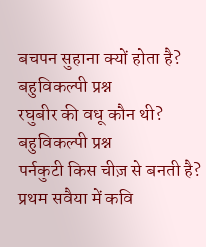बचपन सुहाना क्यों होता है?
बहुविकल्पी प्रश्न
रघुबीर की वधू कौन थी?
बहुविकल्पी प्रश्न
पर्नकुटी किस चीज़ से बनती है?
प्रथम सवैया में कवि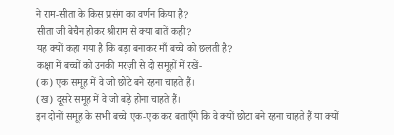ने राम-सीता के किस प्रसंग का वर्णन किया है?
सीता जी बेचैन होकर श्रीराम से क्या बातें कही?
यह क्यों कहा गया है कि बड़ा बनाकर माँ बच्चे को छलती है?
कक्षा में बच्चों को उनकी मरज़ी से दो समूहों में रखें-
(क) एक समूह में वे जो छोटे बने रहना चाहते हैं।
(ख) दूसरे समूह में वे जो बड़े होना चाहते हैं।
इन दोनों समूह के सभी बच्चे एक-एक कर बताएँगे कि वे क्यों छोटा बने रहना चाहते हैं या क्यों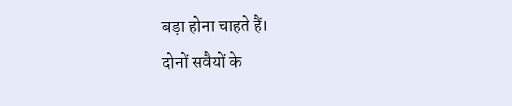बड़ा होना चाहते हैं।
दोनों सवैयों के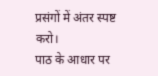प्रसंगों में अंतर स्पष्ट करो।
पाठ के आधार पर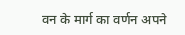वन के मार्ग का वर्णन अपने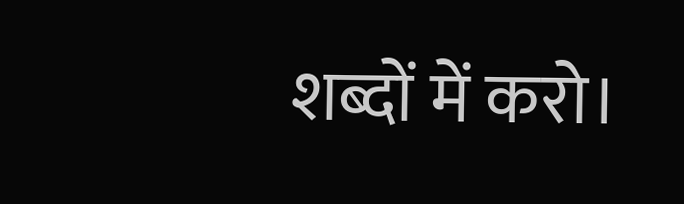शब्दों में करो।